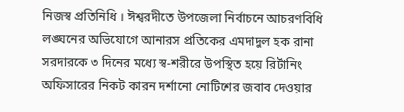নিজস্ব প্রতিনিধি । ঈশ্বরদীতে উপজেলা নির্বাচনে আচরণবিধি লঙ্ঘনের অভিযোগে আনারস প্রতিকের এমদাদুল হক রানা সরদারকে ৩ দিনের মধ্যে স্ব-শরীরে উপস্থিত হয়ে রির্টানিং অফিসারের নিকট কারন দর্শানো নোটিশের জবাব দেওয়ার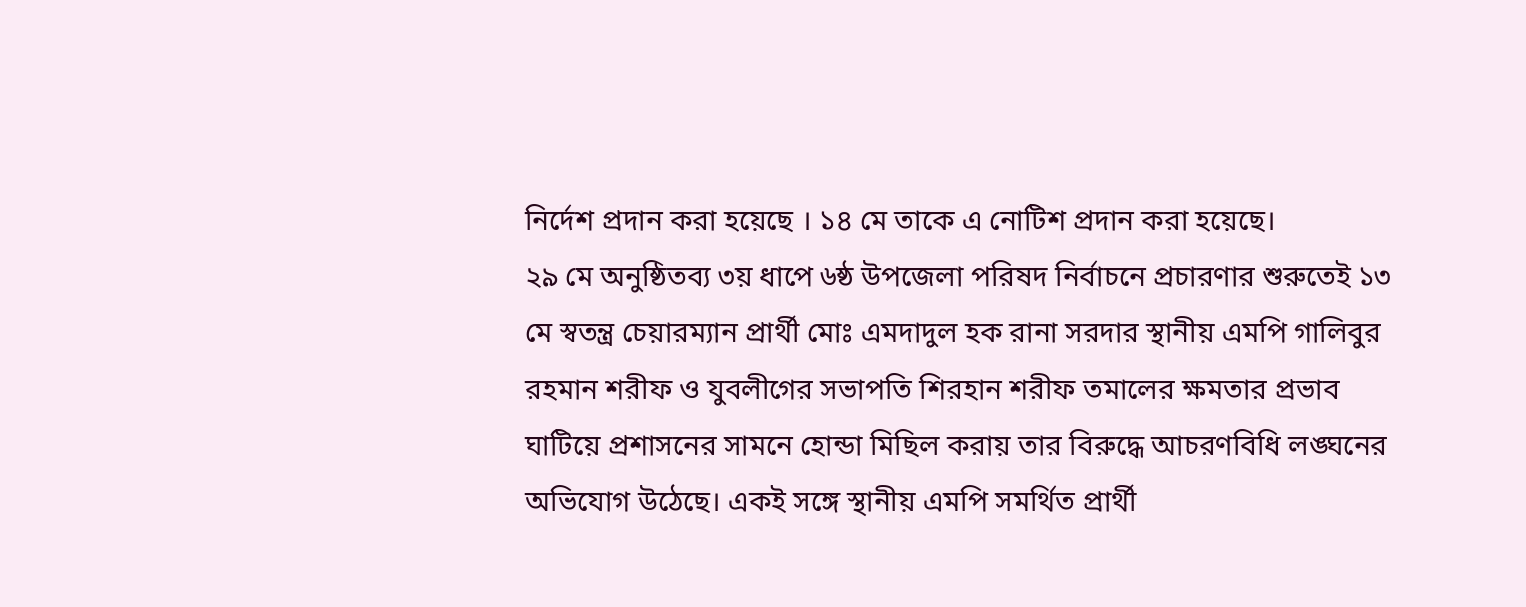নির্দেশ প্রদান করা হয়েছে । ১৪ মে তাকে এ নোটিশ প্রদান করা হয়েছে।
২৯ মে অনুষ্ঠিতব্য ৩য় ধাপে ৬ষ্ঠ উপজেলা পরিষদ নির্বাচনে প্রচারণার শুরুতেই ১৩ মে স্বতন্ত্র চেয়ারম্যান প্রার্থী মোঃ এমদাদুল হক রানা সরদার স্থানীয় এমপি গালিবুর রহমান শরীফ ও যুবলীগের সভাপতি শিরহান শরীফ তমালের ক্ষমতার প্রভাব ঘাটিয়ে প্রশাসনের সামনে হোন্ডা মিছিল করায় তার বিরুদ্ধে আচরণবিধি লঙ্ঘনের অভিযোগ উঠেছে। একই সঙ্গে স্থানীয় এমপি সমর্থিত প্রার্থী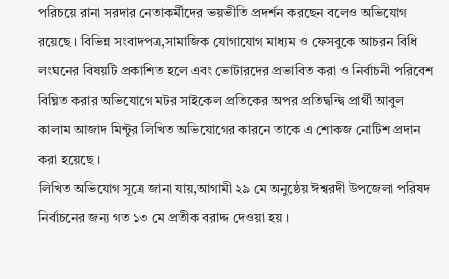পরিচয়ে রানা সরদার নেতাকর্মীদের ভয়ভীতি প্রদর্শন করছেন বলেও অভিযোগ রয়েছে । বিভিন্ন সংবাদপত্র,সামাজিক যোগাযোগ মাধ্যম ও ফেসবুকে আচরন বিধি লংঘনের বিষয়টি প্রকাশিত হলে এবং ভোটারদের প্রভাবিত করা ও নির্বাচনী পরিবেশ বিঘ্নিত করার অভিযোগে মটর সাইকেল প্রতিকের অপর প্রতিদ্বন্দ্বি প্রার্থী আবুল কালাম আজাদ মিন্টুর লিখিত অভিযোগের কারনে তাকে এ শোকজ নোটিশ প্রদান করা হয়েছে ।
লিখিত অভিযোগ সূত্রে জানা যায়,আগামী ২৯ মে অনুষ্ঠেয় ঈশ্বরদী উপজেলা পরিষদ নির্বাচনের জন্য গত ১৩ মে প্রতীক বরাদ্দ দেওয়া হয় ।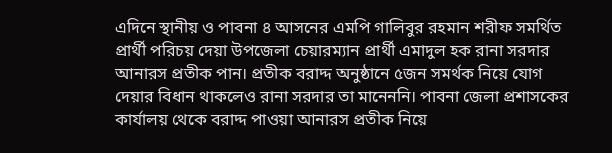এদিনে স্থানীয় ও পাবনা ৪ আসনের এমপি গালিবুর রহমান শরীফ সমর্থিত প্রার্থী পরিচয় দেয়া উপজেলা চেয়ারম্যান প্রার্থী এমাদুল হক রানা সরদার আনারস প্রতীক পান। প্রতীক বরাদ্দ অনুষ্ঠানে ৫জন সমর্থক নিয়ে যোগ দেয়ার বিধান থাকলেও রানা সরদার তা মানেননি। পাবনা জেলা প্রশাসকের কার্যালয় থেকে বরাদ্দ পাওয়া আনারস প্রতীক নিয়ে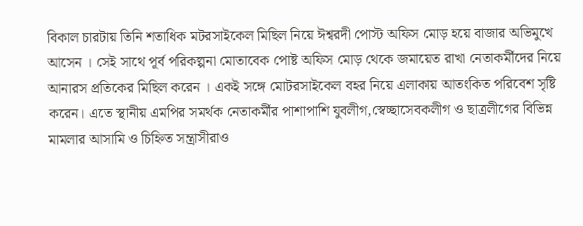বিকাল চারটায় তিনি শতাধিক মটরসাইকেল মিছিল নিয়ে ঈশ্বরদী পোস্ট অফিস মোড় হয়ে বাজার অভিমুখে আসেন । সেই সাথে পূর্ব পরিকল্পনা মোতাবেক পোষ্ট অফিস মোড় থেকে জমায়েত রাখা নেতাকর্মীদের নিয়ে আনারস প্রতিকের মিছিল করেন । একই সঙ্গে মোটরসাইকেল বহর নিয়ে এলাকায় আতংকিত পরিবেশ সৃষ্টি করেন। এতে স্থানীয় এমপির সমর্থক নেতাকর্মীর পাশাপাশি যুবলীগ,স্বেচ্ছাসেবকলীগ ও ছাত্রলীগের বিভিন্ন মামলার আসামি ও চিহ্নিত সন্ত্রাসীরাও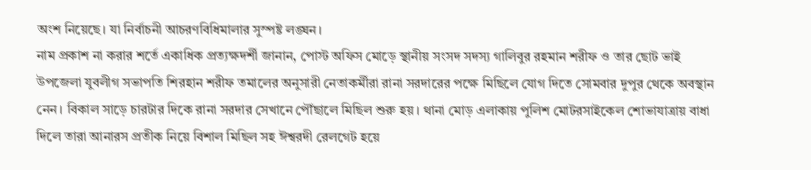অংশ নিয়েছে। যা নির্বাচনী আচরণবিধিমালার সুস্পষ্ট লঙ্ঘন।
নাম প্রকাশ না করার শর্তে একাধিক প্রত্যক্ষদর্শী জানান, পোস্ট অফিস মোড়ে স্থানীয় সংসদ সদস্য গালিবুর রহমান শরীফ ও তার ছোট ভাই উপজেলা যুবলীগ সভাপতি শিরহান শরীফ তমালের অনুসারী নেতাকর্মীরা রানা সরদারের পক্ষে মিছিলে যোগ দিতে সোমবার দুপুর থেকে অবস্থান নেন। বিকাল সাড়ে চারটার দিকে রানা সরদার সেখানে পৌঁছালে মিছিল শুরু হয়। থানা মোড় এলাকায় পুলিশ মোটরসাইকেল শোভাযাত্রায় বাধা দিলে তারা আনারস প্রতীক নিয়ে বিশাল মিছিল সহ ঈশ্বরদী রেলগেট হয়ে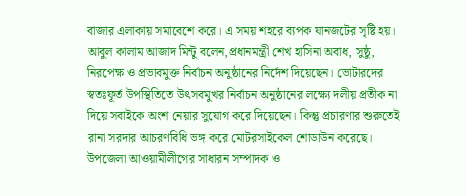বাজার এলাকায় সমাবেশে করে। এ সময় শহরে ব্যপক যানজটের সৃষ্টি হয়।
আবুল কালাম আজাদ মিন্টু বলেন,প্রধানমন্ত্রী শেখ হাসিনা অবাধ, সুষ্ঠু, নিরপেক্ষ ও প্রভাবমুক্ত নির্বাচন অনুষ্ঠানের নির্দেশ দিয়েছেন। ভোটারদের স্বতঃফূর্ত উপস্থিতিতে উৎসবমুখর নির্বাচন অনুষ্ঠানের লক্ষ্যে দলীয় প্রতীক না দিয়ে সবাইকে অংশ নেয়ার সুযোগ করে দিয়েছেন। কিন্তু প্রচারণার শুরুতেই রানা সরদার আচরণবিধি ভঙ্গ করে মোটরসাইকেল শোডাউন করেছে। উপজেলা আওয়ামীলীগের সাধারন সম্পাদক ও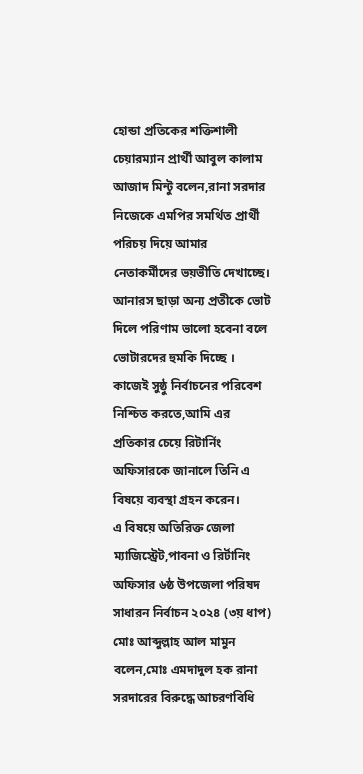হোন্ডা প্রতিকের শক্তিশালী চেয়ারম্যান প্রার্থী আবুল কালাম আজাদ মিন্টু বলেন,রানা সরদার নিজেকে এমপির সমর্থিত প্রার্থী পরিচয় দিয়ে আমার নেতাকর্মীদের ভয়ভীতি দেখাচ্ছে। আনারস ছাড়া অন্য প্রতীকে ভোট দিলে পরিণাম ভালো হবেনা বলে ভোটারদের হুমকি দিচ্ছে । কাজেই সুষ্ঠু নির্বাচনের পরিবেশ নিশ্চিত করতে,আমি এর প্রতিকার চেয়ে রিটার্নিং অফিসারকে জানালে তিনি এ বিষয়ে ব্যবস্থা গ্রহন করেন।
এ বিষয়ে অতিরিক্ত জেলা ম্যাজিস্ট্রেট,পাবনা ও রির্টানিং অফিসার ৬ষ্ঠ উপজেলা পরিষদ সাধারন নির্বাচন ২০২৪ (৩য় ধাপ) মোঃ আব্দুল্লাহ আল মামুন বলেন,মোঃ এমদাদুল হক রানা সরদারের বিরুদ্ধে আচরণবিধি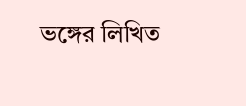ভঙ্গের লিখিত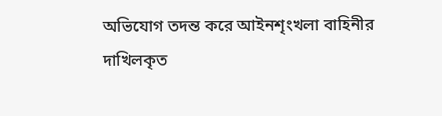অভিযোগ তদন্ত করে আইনশৃংখলা বাহিনীর দাখিলকৃত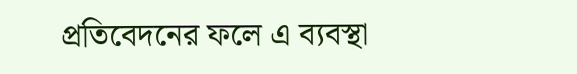প্রতিবেদনের ফলে এ ব্যবস্থা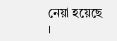নেয়া হয়েছে ।